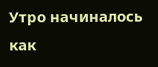Утро начиналось как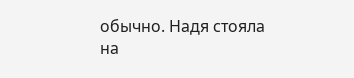обычно. Надя стояла на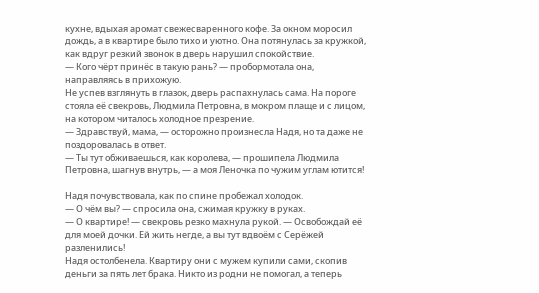кухне, вдыхая аромат свежесваренного кофе. За окном моросил дождь, а в квартире было тихо и уютно. Она потянулась за кружкой, как вдруг резкий звонок в дверь нарушил спокойствие.
— Кого чёрт принёс в такую рань? — пробормотала она, направляясь в прихожую.
Не успев взглянуть в глазок, дверь распахнулась сама. На пороге стояла её свекровь, Людмила Петровна, в мокром плаще и с лицом, на котором читалось холодное презрение.
— Здравствуй, мама, — осторожно произнесла Надя, но та даже не поздоровалась в ответ.
— Ты тут обживаешься, как королева, — прошипела Людмила Петровна, шагнув внутрь, — а моя Леночка по чужим углам ютится!

Надя почувствовала, как по спине пробежал холодок.
— О чём вы? — спросила она, сжимая кружку в руках.
— О квартире! — свекровь резко махнула рукой. — Освобождай её для моей дочки. Ей жить негде, а вы тут вдвоём с Серёжей разленились!
Надя остолбенела. Квартиру они с мужем купили сами, скопив деньги за пять лет брака. Никто из родни не помогал, а теперь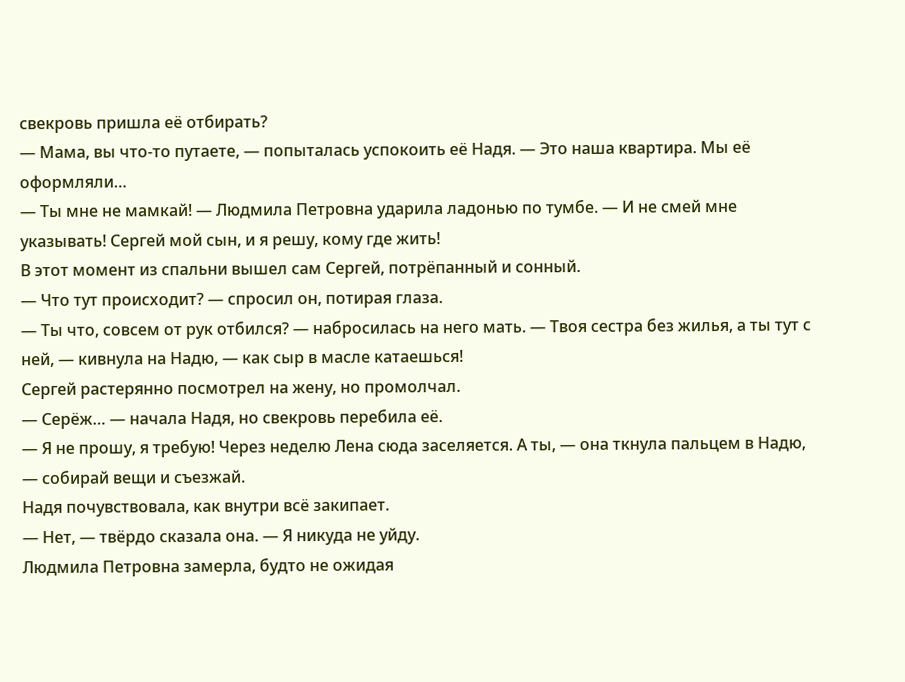свекровь пришла её отбирать?
— Мама, вы что-то путаете, — попыталась успокоить её Надя. — Это наша квартира. Мы её оформляли…
— Ты мне не мамкай! — Людмила Петровна ударила ладонью по тумбе. — И не смей мне указывать! Сергей мой сын, и я решу, кому где жить!
В этот момент из спальни вышел сам Сергей, потрёпанный и сонный.
— Что тут происходит? — спросил он, потирая глаза.
— Ты что, совсем от рук отбился? — набросилась на него мать. — Твоя сестра без жилья, а ты тут с ней, — кивнула на Надю, — как сыр в масле катаешься!
Сергей растерянно посмотрел на жену, но промолчал.
— Серёж… — начала Надя, но свекровь перебила её.
— Я не прошу, я требую! Через неделю Лена сюда заселяется. А ты, — она ткнула пальцем в Надю, — собирай вещи и съезжай.
Надя почувствовала, как внутри всё закипает.
— Нет, — твёрдо сказала она. — Я никуда не уйду.
Людмила Петровна замерла, будто не ожидая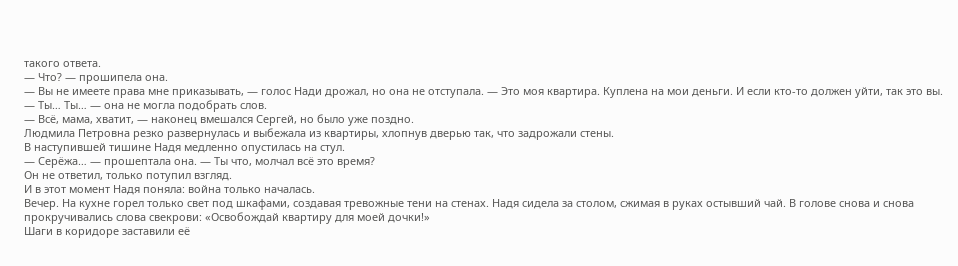такого ответа.
— Что? — прошипела она.
— Вы не имеете права мне приказывать, — голос Нади дрожал, но она не отступала. — Это моя квартира. Куплена на мои деньги. И если кто-то должен уйти, так это вы.
— Ты… Ты… — она не могла подобрать слов.
— Всё, мама, хватит, — наконец вмешался Сергей, но было уже поздно.
Людмила Петровна резко развернулась и выбежала из квартиры, хлопнув дверью так, что задрожали стены.
В наступившей тишине Надя медленно опустилась на стул.
— Серёжа… — прошептала она. — Ты что, молчал всё это время?
Он не ответил, только потупил взгляд.
И в этот момент Надя поняла: война только началась.
Вечер. На кухне горел только свет под шкафами, создавая тревожные тени на стенах. Надя сидела за столом, сжимая в руках остывший чай. В голове снова и снова прокручивались слова свекрови: «Освобождай квартиру для моей дочки!»
Шаги в коридоре заставили её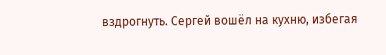вздрогнуть. Сергей вошёл на кухню, избегая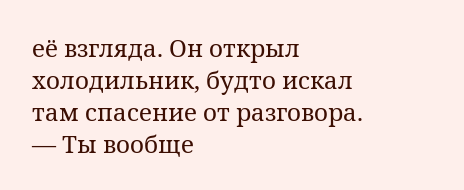её взгляда. Он открыл холодильник, будто искал там спасение от разговора.
— Ты вообще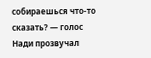собираешься что-то сказать? — голос Нади прозвучал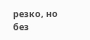резко, но без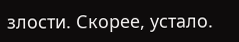злости. Скорее, устало.